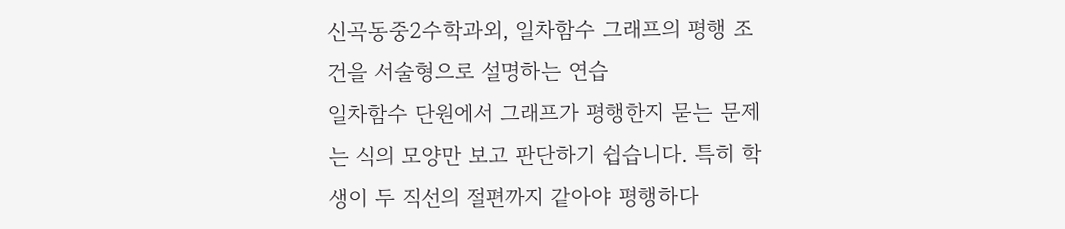신곡동중2수학과외, 일차함수 그래프의 평행 조건을 서술형으로 설명하는 연습
일차함수 단원에서 그래프가 평행한지 묻는 문제는 식의 모양만 보고 판단하기 쉽습니다. 특히 학생이 두 직선의 절편까지 같아야 평행하다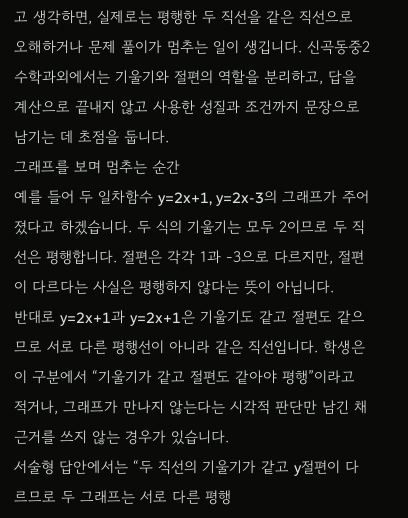고 생각하면, 실제로는 평행한 두 직선을 같은 직선으로 오해하거나 문제 풀이가 멈추는 일이 생깁니다. 신곡동중2수학과외에서는 기울기와 절편의 역할을 분리하고, 답을 계산으로 끝내지 않고 사용한 성질과 조건까지 문장으로 남기는 데 초점을 둡니다.
그래프를 보며 멈추는 순간
예를 들어 두 일차함수 y=2x+1, y=2x-3의 그래프가 주어졌다고 하겠습니다. 두 식의 기울기는 모두 2이므로 두 직선은 평행합니다. 절편은 각각 1과 -3으로 다르지만, 절편이 다르다는 사실은 평행하지 않다는 뜻이 아닙니다.
반대로 y=2x+1과 y=2x+1은 기울기도 같고 절편도 같으므로 서로 다른 평행선이 아니라 같은 직선입니다. 학생은 이 구분에서 “기울기가 같고 절편도 같아야 평행”이라고 적거나, 그래프가 만나지 않는다는 시각적 판단만 남긴 채 근거를 쓰지 않는 경우가 있습니다.
서술형 답안에서는 “두 직선의 기울기가 같고 y절편이 다르므로 두 그래프는 서로 다른 평행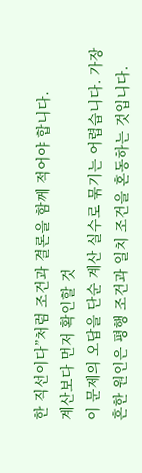한 직선이다”처럼 조건과 결론을 함께 적어야 합니다.
계산보다 먼저 확인할 것
이 문제의 오답을 단순 계산 실수로 묶기는 어렵습니다. 가장 흔한 원인은 평행 조건과 일치 조건을 혼동하는 것입니다.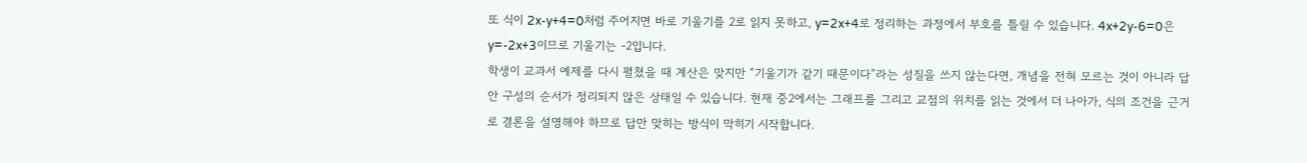또 식이 2x-y+4=0처럼 주어지면 바로 기울기를 2로 읽지 못하고, y=2x+4로 정리하는 과정에서 부호를 틀릴 수 있습니다. 4x+2y-6=0은 y=-2x+3이므로 기울기는 -2입니다.
학생이 교과서 예제를 다시 펼쳤을 때 계산은 맞지만 “기울기가 같기 때문이다”라는 성질을 쓰지 않는다면, 개념을 전혀 모르는 것이 아니라 답안 구성의 순서가 정리되지 않은 상태일 수 있습니다. 현재 중2에서는 그래프를 그리고 교점의 위치를 읽는 것에서 더 나아가, 식의 조건을 근거로 결론을 설명해야 하므로 답만 맞히는 방식이 막히기 시작합니다.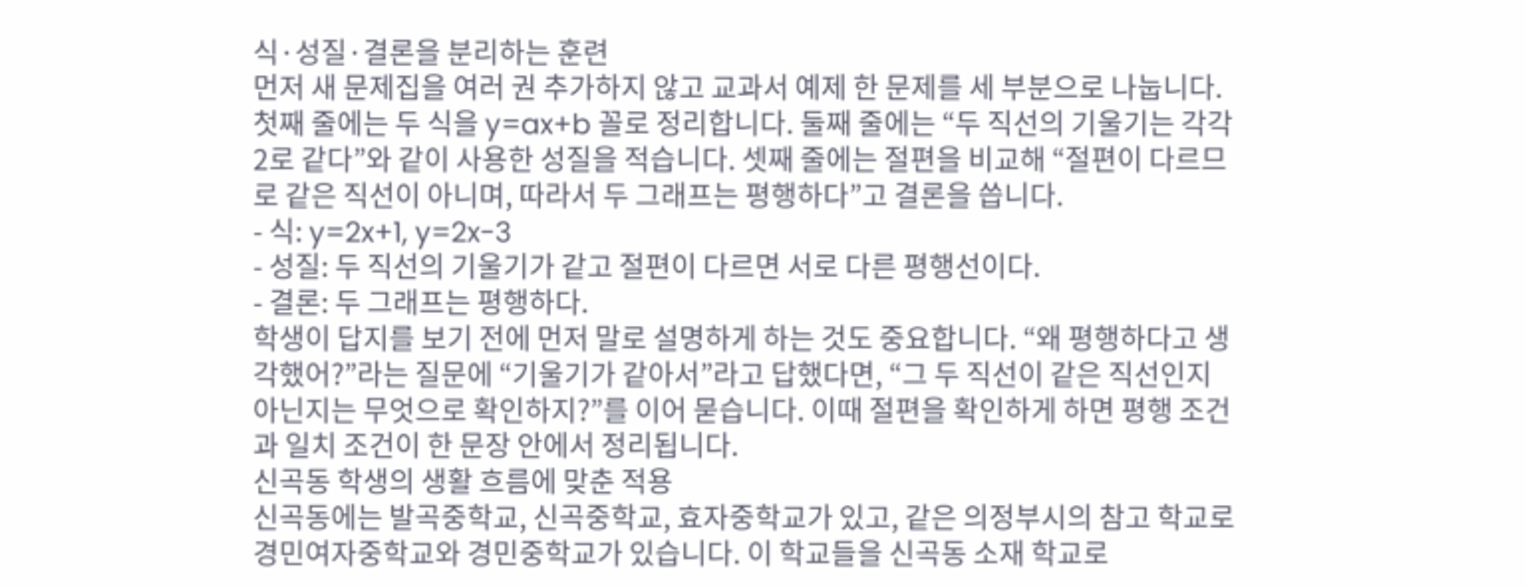식·성질·결론을 분리하는 훈련
먼저 새 문제집을 여러 권 추가하지 않고 교과서 예제 한 문제를 세 부분으로 나눕니다. 첫째 줄에는 두 식을 y=ax+b 꼴로 정리합니다. 둘째 줄에는 “두 직선의 기울기는 각각 2로 같다”와 같이 사용한 성질을 적습니다. 셋째 줄에는 절편을 비교해 “절편이 다르므로 같은 직선이 아니며, 따라서 두 그래프는 평행하다”고 결론을 씁니다.
- 식: y=2x+1, y=2x-3
- 성질: 두 직선의 기울기가 같고 절편이 다르면 서로 다른 평행선이다.
- 결론: 두 그래프는 평행하다.
학생이 답지를 보기 전에 먼저 말로 설명하게 하는 것도 중요합니다. “왜 평행하다고 생각했어?”라는 질문에 “기울기가 같아서”라고 답했다면, “그 두 직선이 같은 직선인지 아닌지는 무엇으로 확인하지?”를 이어 묻습니다. 이때 절편을 확인하게 하면 평행 조건과 일치 조건이 한 문장 안에서 정리됩니다.
신곡동 학생의 생활 흐름에 맞춘 적용
신곡동에는 발곡중학교, 신곡중학교, 효자중학교가 있고, 같은 의정부시의 참고 학교로 경민여자중학교와 경민중학교가 있습니다. 이 학교들을 신곡동 소재 학교로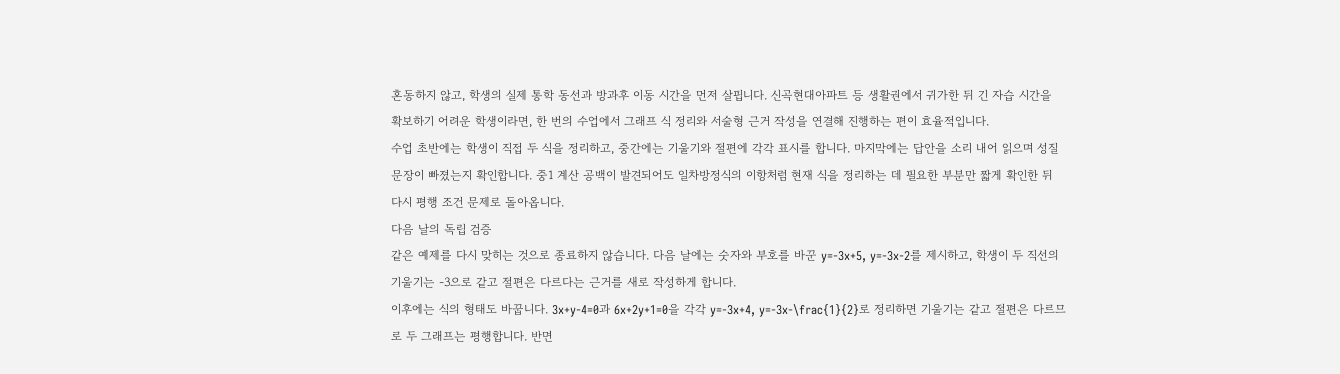혼동하지 않고, 학생의 실제 통학 동선과 방과후 이동 시간을 먼저 살핍니다. 신곡현대아파트 등 생활권에서 귀가한 뒤 긴 자습 시간을 확보하기 어려운 학생이라면, 한 번의 수업에서 그래프 식 정리와 서술형 근거 작성을 연결해 진행하는 편이 효율적입니다.
수업 초반에는 학생이 직접 두 식을 정리하고, 중간에는 기울기와 절편에 각각 표시를 합니다. 마지막에는 답안을 소리 내어 읽으며 성질 문장이 빠졌는지 확인합니다. 중1 계산 공백이 발견되어도 일차방정식의 이항처럼 현재 식을 정리하는 데 필요한 부분만 짧게 확인한 뒤 다시 평행 조건 문제로 돌아옵니다.
다음 날의 독립 검증
같은 예제를 다시 맞히는 것으로 종료하지 않습니다. 다음 날에는 숫자와 부호를 바꾼 y=-3x+5, y=-3x-2를 제시하고, 학생이 두 직선의 기울기는 -3으로 같고 절편은 다르다는 근거를 새로 작성하게 합니다.
이후에는 식의 형태도 바꿉니다. 3x+y-4=0과 6x+2y+1=0을 각각 y=-3x+4, y=-3x-\frac{1}{2}로 정리하면 기울기는 같고 절편은 다르므로 두 그래프는 평행합니다. 반면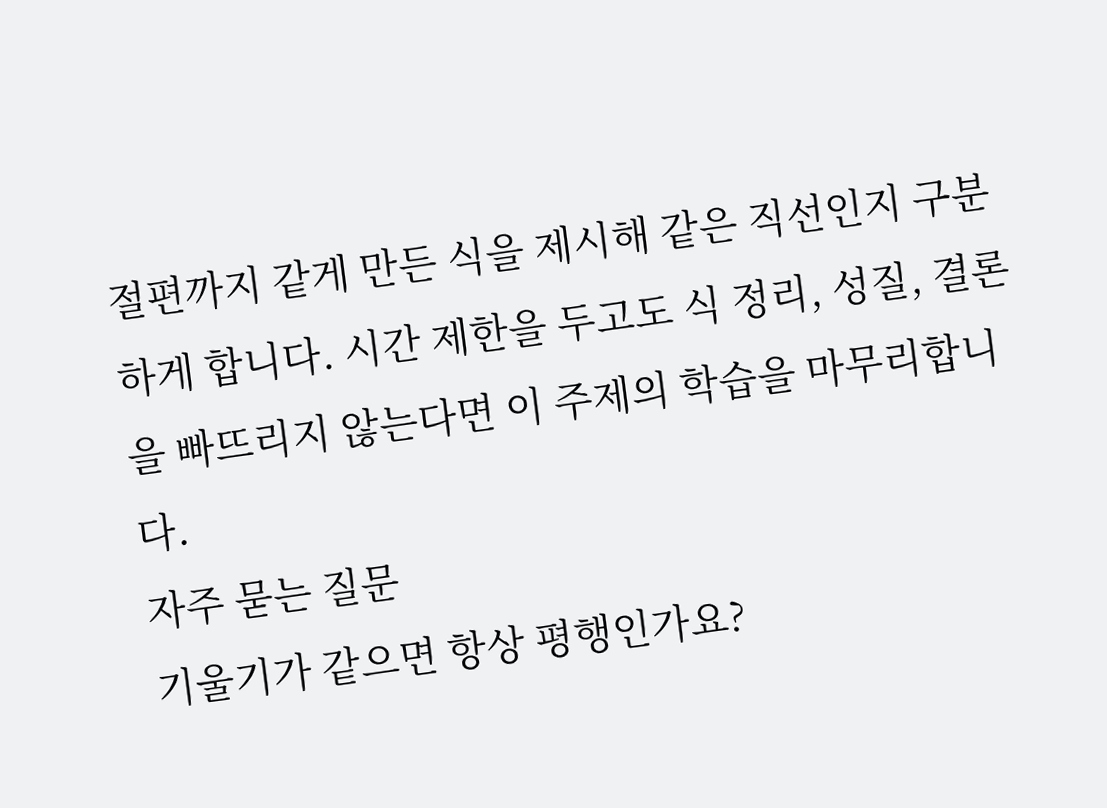절편까지 같게 만든 식을 제시해 같은 직선인지 구분하게 합니다. 시간 제한을 두고도 식 정리, 성질, 결론을 빠뜨리지 않는다면 이 주제의 학습을 마무리합니다.
자주 묻는 질문
기울기가 같으면 항상 평행인가요?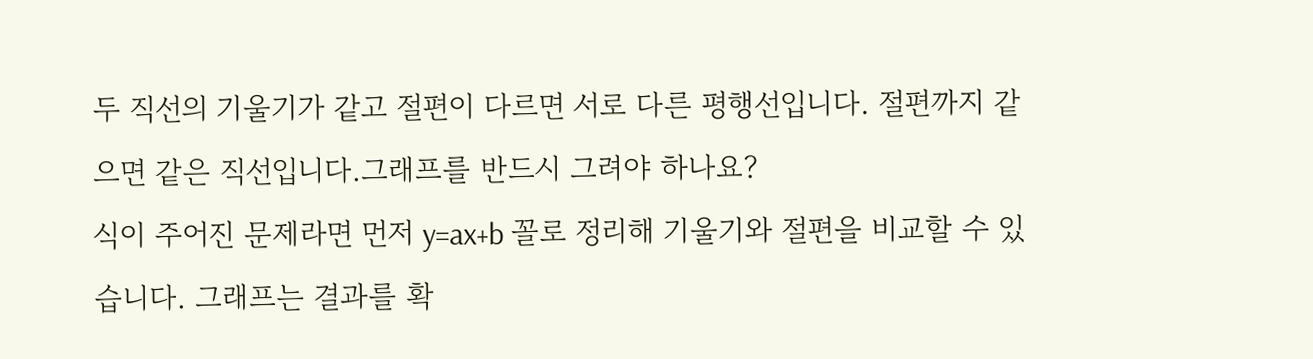두 직선의 기울기가 같고 절편이 다르면 서로 다른 평행선입니다. 절편까지 같으면 같은 직선입니다.그래프를 반드시 그려야 하나요?
식이 주어진 문제라면 먼저 y=ax+b 꼴로 정리해 기울기와 절편을 비교할 수 있습니다. 그래프는 결과를 확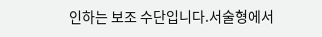인하는 보조 수단입니다.서술형에서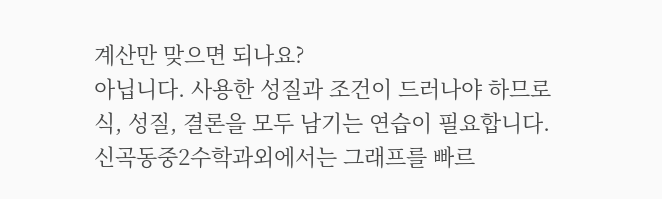계산만 맞으면 되나요?
아닙니다. 사용한 성질과 조건이 드러나야 하므로 식, 성질, 결론을 모두 남기는 연습이 필요합니다.
신곡동중2수학과외에서는 그래프를 빠르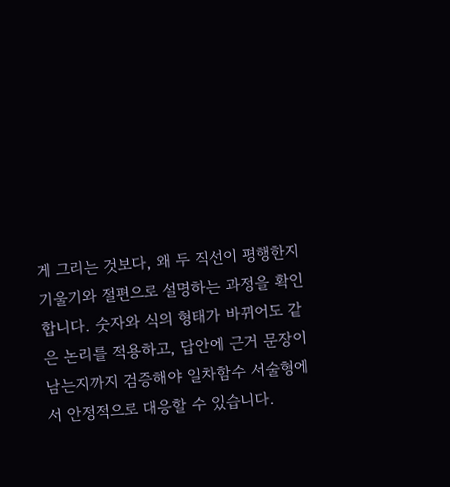게 그리는 것보다, 왜 두 직선이 평행한지 기울기와 절편으로 설명하는 과정을 확인합니다. 숫자와 식의 형태가 바뀌어도 같은 논리를 적용하고, 답안에 근거 문장이 남는지까지 검증해야 일차함수 서술형에서 안정적으로 대응할 수 있습니다.